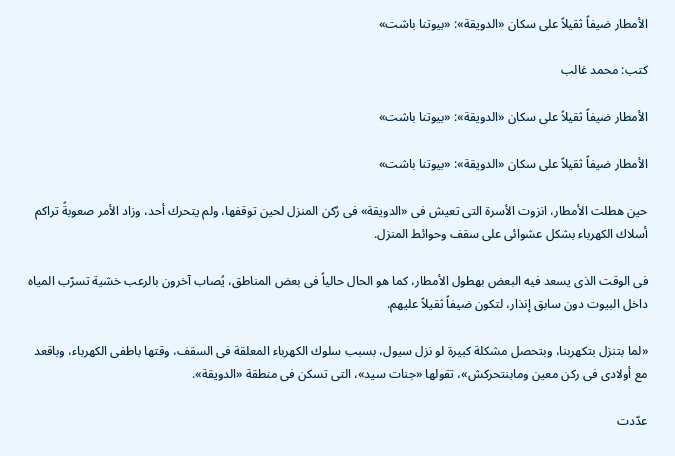الأمطار ضيفاً ثقيلاً على سكان «الدويقة»: «بيوتنا باشت»

كتب: محمد غالب

الأمطار ضيفاً ثقيلاً على سكان «الدويقة»: «بيوتنا باشت»

الأمطار ضيفاً ثقيلاً على سكان «الدويقة»: «بيوتنا باشت»

حين هطلت الأمطار، انزوت الأسرة التى تعيش فى «الدويقة» فى رُكن المنزل لحين توقفها، ولم يتحرك أحد، وزاد الأمر صعوبةً تراكم أسلاك الكهرباء بشكل عشوائى على سقف وحوائط المنزل.

فى الوقت الذى يسعد فيه البعض بهطول الأمطار، كما هو الحال حالياً فى بعض المناطق، يُصاب آخرون بالرعب خشية تسرّب المياه داخل البيوت دون سابق إنذار، لتكون ضيفاً ثقيلاً عليهم.

«لما بتنزل بتكهربنا، وبتحصل مشكلة كبيرة لو نزل سيول، بسبب سلوك الكهرباء المعلقة فى السقف، وقتها باطفى الكهرباء، وباقعد مع أولادى فى ركن معين ومابنتحركش»، تقولها «جنات سيد»، التى تسكن فى منطقة «الدويقة».

عدّدت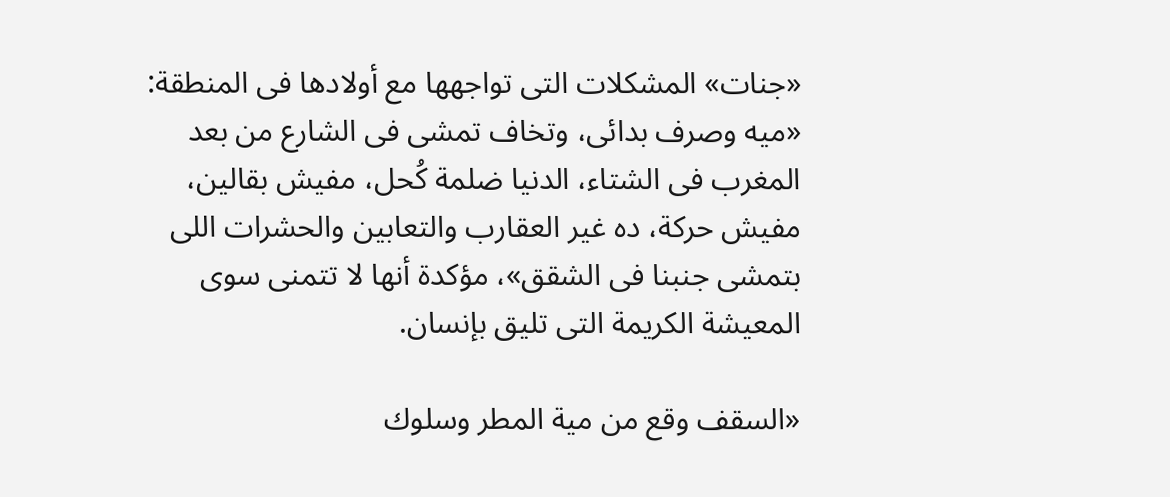«جنات» المشكلات التى تواجهها مع أولادها فى المنطقة: «ميه وصرف بدائى، وتخاف تمشى فى الشارع من بعد المغرب فى الشتاء، الدنيا ضلمة كُحل، مفيش بقالين، مفيش حركة، ده غير العقارب والتعابين والحشرات اللى بتمشى جنبنا فى الشقق»، مؤكدة أنها لا تتمنى سوى المعيشة الكريمة التى تليق بإنسان.

«السقف وقع من مية المطر وسلوك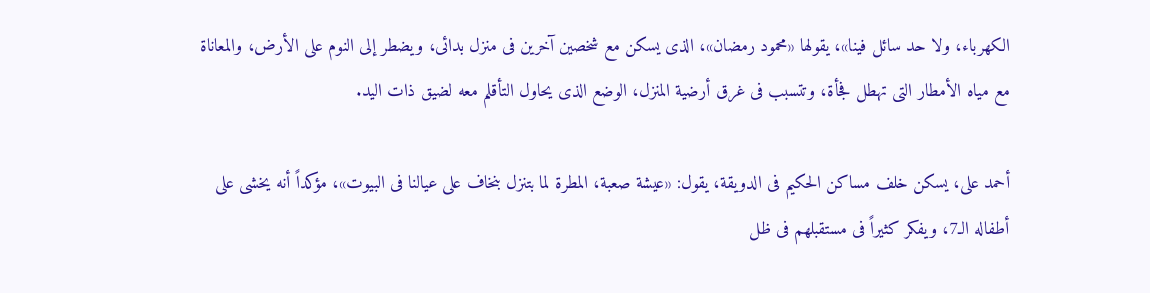الكهرباء، ولا حد سائل فينا»، يقولها «محمود رمضان»، الذى يسكن مع شخصين آخرين فى منزل بدائى، ويضطر إلى النوم على الأرض، والمعاناة مع مياه الأمطار التى تهطل فجأة، وتتسبب فى غرق أرضية المنزل، الوضع الذى يحاول التأقلم معه لضيق ذات اليد.

أحمد على، يسكن خلف مساكن الحكيم فى الدويقة، يقول: «عيشة صعبة، المطرة لما بتنزل بنخاف على عيالنا فى البيوت»، مؤكداً أنه يخشى على أطفاله الـ7، ويفكر كثيراً فى مستقبلهم فى ظل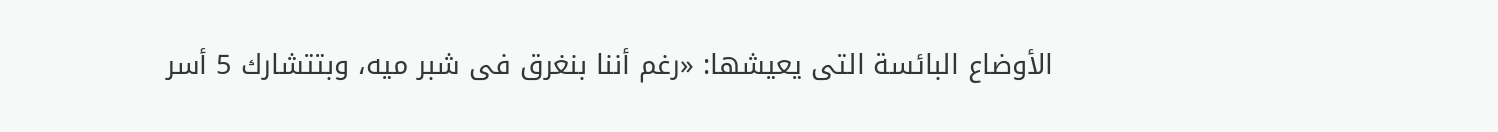الأوضاع البائسة التى يعيشها: «رغم أننا بنغرق فى شبر ميه، وبتتشارك 5 أسر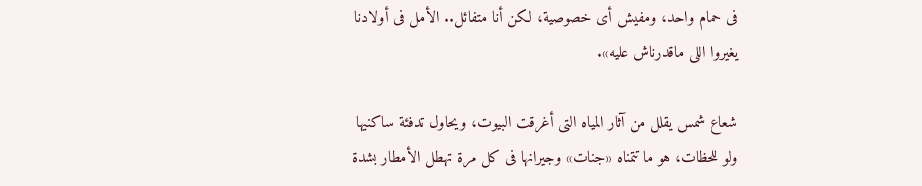فى حمام واحد، ومفيش أى خصوصية، لكن أنا متفائل.. الأمل فى أولادنا يغيروا اللى ماقدرناش عليه».

شعاع شمس يقلل من آثار المياه التى أغرقت البيوت، ويحاول تدفئة ساكنيها ولو للحظات، هو ما تتمناه «جنات» وجيرانها فى كل مرة تهطل الأمطار بشدة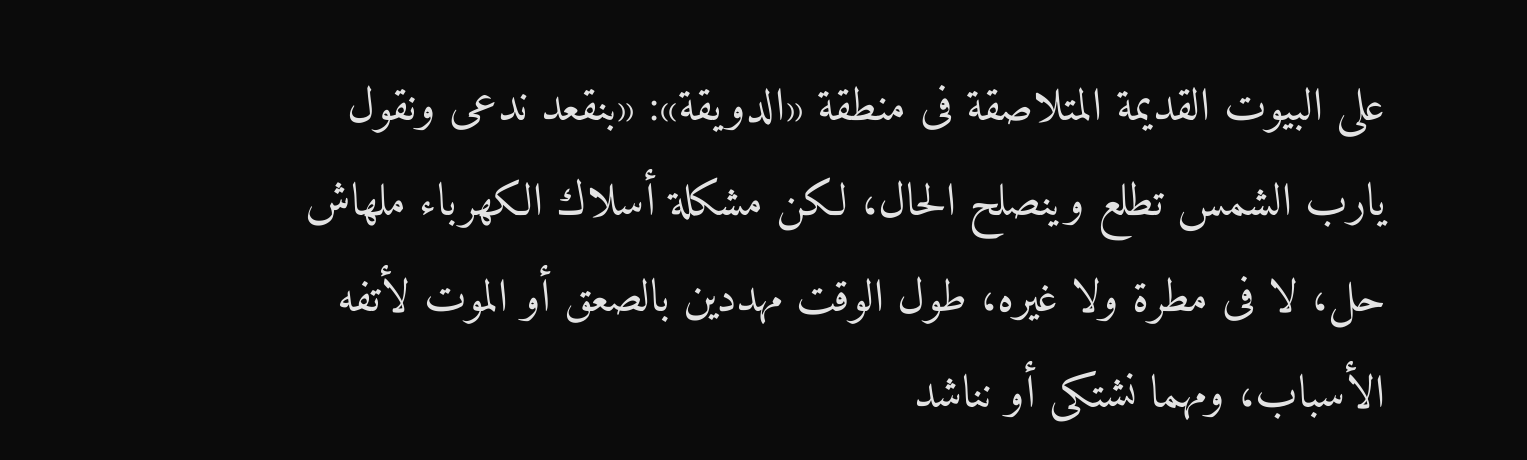على البيوت القديمة المتلاصقة فى منطقة «الدويقة»: «بنقعد ندعى ونقول يارب الشمس تطلع وينصلح الحال، لكن مشكلة أسلاك الكهرباء ملهاش حل، لا فى مطرة ولا غيره، طول الوقت مهددين بالصعق أو الموت لأتفه الأسباب، ومهما نشتكى أو نناشد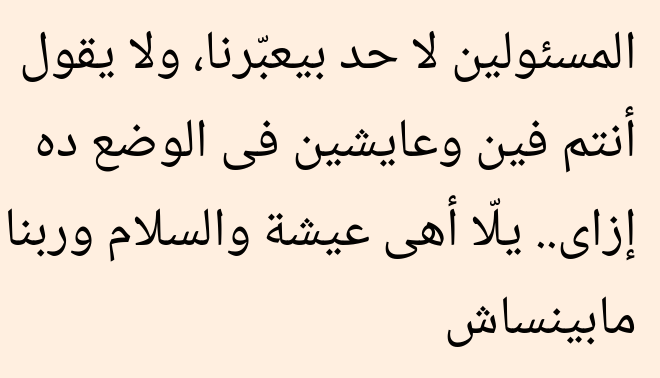المسئولين لا حد بيعبّرنا، ولا يقول أنتم فين وعايشين فى الوضع ده إزاى.. يلّا أهى عيشة والسلام وربنا مابينساش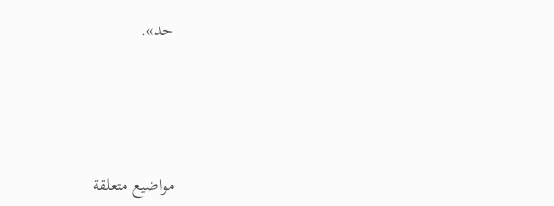حد».




مواضيع متعلقة